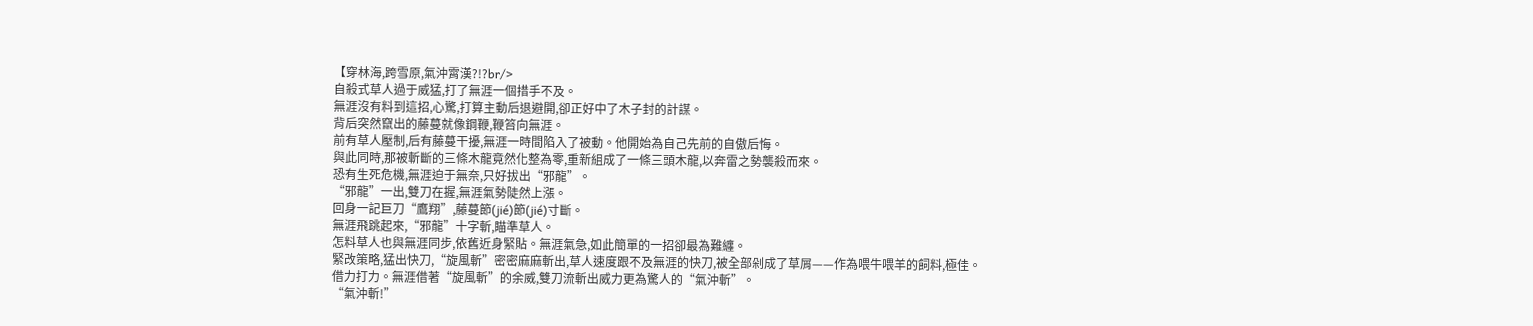【穿林海,跨雪原,氣沖霄漢?!?br/>
自殺式草人過于威猛,打了無涯一個措手不及。
無涯沒有料到這招,心驚,打算主動后退避開,卻正好中了木子封的計謀。
背后突然竄出的藤蔓就像鋼鞭,鞭笞向無涯。
前有草人壓制,后有藤蔓干擾,無涯一時間陷入了被動。他開始為自己先前的自傲后悔。
與此同時,那被斬斷的三條木龍竟然化整為零,重新組成了一條三頭木龍,以奔雷之勢襲殺而來。
恐有生死危機,無涯迫于無奈,只好拔出“邪龍”。
“邪龍”一出,雙刀在握,無涯氣勢陡然上漲。
回身一記巨刀“鷹翔”,藤蔓節(jié)節(jié)寸斷。
無涯飛跳起來,“邪龍”十字斬,瞄準草人。
怎料草人也與無涯同步,依舊近身緊貼。無涯氣急,如此簡單的一招卻最為難纏。
緊改策略,猛出快刀,“旋風斬”密密麻麻斬出,草人速度跟不及無涯的快刀,被全部剁成了草屑——作為喂牛喂羊的飼料,極佳。
借力打力。無涯借著“旋風斬”的余威,雙刀流斬出威力更為驚人的“氣沖斬”。
“氣沖斬!”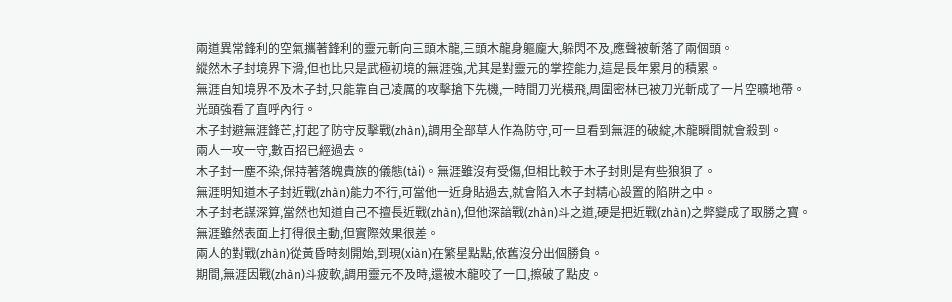兩道異常鋒利的空氣攜著鋒利的靈元斬向三頭木龍,三頭木龍身軀龐大,躲閃不及,應聲被斬落了兩個頭。
縱然木子封境界下滑,但也比只是武極初境的無涯強,尤其是對靈元的掌控能力,這是長年累月的積累。
無涯自知境界不及木子封,只能靠自己凌厲的攻擊搶下先機,一時間刀光橫飛,周圍密林已被刀光斬成了一片空曠地帶。
光頭強看了直呼內行。
木子封避無涯鋒芒,打起了防守反擊戰(zhàn),調用全部草人作為防守,可一旦看到無涯的破綻,木龍瞬間就會殺到。
兩人一攻一守,數百招已經過去。
木子封一塵不染,保持著落魄貴族的儀態(tài)。無涯雖沒有受傷,但相比較于木子封則是有些狼狽了。
無涯明知道木子封近戰(zhàn)能力不行,可當他一近身貼過去,就會陷入木子封精心設置的陷阱之中。
木子封老謀深算,當然也知道自己不擅長近戰(zhàn),但他深諳戰(zhàn)斗之道,硬是把近戰(zhàn)之弊變成了取勝之寶。
無涯雖然表面上打得很主動,但實際效果很差。
兩人的對戰(zhàn)從黃昏時刻開始,到現(xiàn)在繁星點點,依舊沒分出個勝負。
期間,無涯因戰(zhàn)斗疲軟,調用靈元不及時,還被木龍咬了一口,擦破了點皮。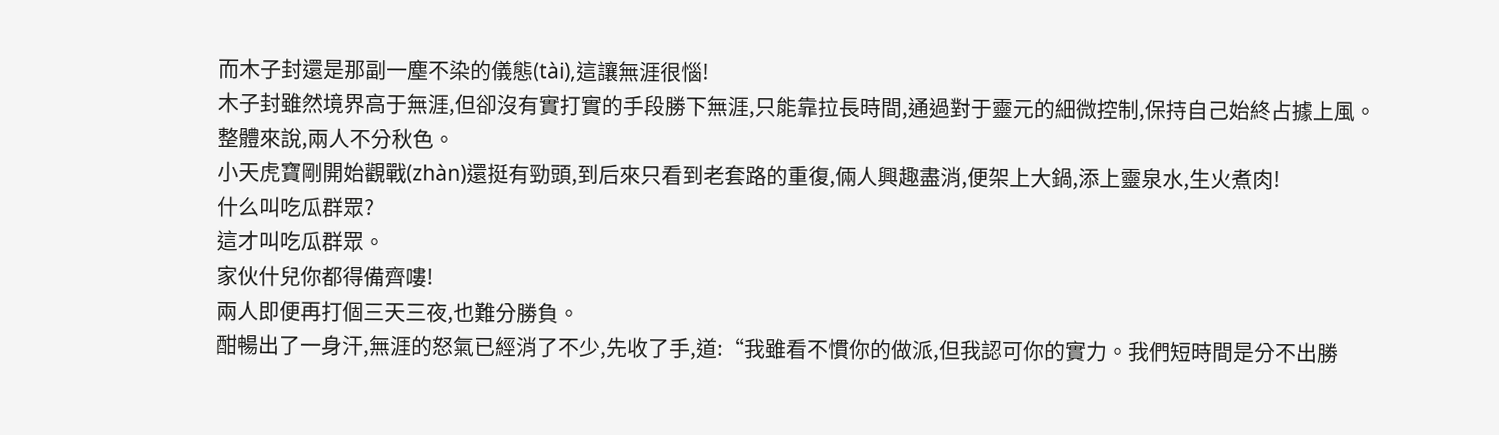而木子封還是那副一塵不染的儀態(tài),這讓無涯很惱!
木子封雖然境界高于無涯,但卻沒有實打實的手段勝下無涯,只能靠拉長時間,通過對于靈元的細微控制,保持自己始終占據上風。
整體來說,兩人不分秋色。
小天虎寶剛開始觀戰(zhàn)還挺有勁頭,到后來只看到老套路的重復,倆人興趣盡消,便架上大鍋,添上靈泉水,生火煮肉!
什么叫吃瓜群眾?
這才叫吃瓜群眾。
家伙什兒你都得備齊嘍!
兩人即便再打個三天三夜,也難分勝負。
酣暢出了一身汗,無涯的怒氣已經消了不少,先收了手,道:“我雖看不慣你的做派,但我認可你的實力。我們短時間是分不出勝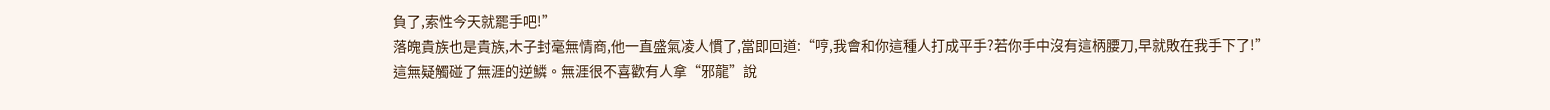負了,索性今天就罷手吧!”
落魄貴族也是貴族,木子封毫無情商,他一直盛氣凌人慣了,當即回道:“哼,我會和你這種人打成平手?若你手中沒有這柄腰刀,早就敗在我手下了!”
這無疑觸碰了無涯的逆鱗。無涯很不喜歡有人拿“邪龍”說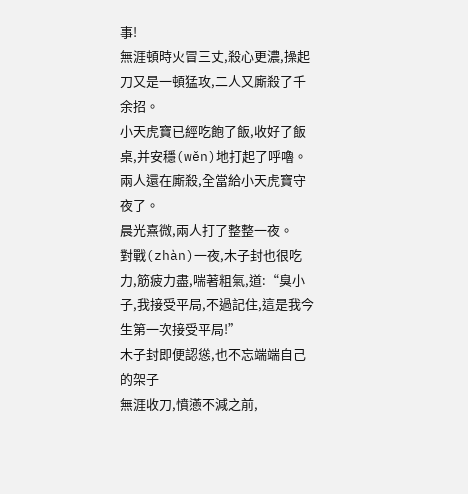事!
無涯頓時火冒三丈,殺心更濃,操起刀又是一頓猛攻,二人又廝殺了千余招。
小天虎寶已經吃飽了飯,收好了飯桌,并安穩(wěn)地打起了呼嚕。兩人還在廝殺,全當給小天虎寶守夜了。
晨光熹微,兩人打了整整一夜。
對戰(zhàn)一夜,木子封也很吃力,筋疲力盡,喘著粗氣,道:“臭小子,我接受平局,不過記住,這是我今生第一次接受平局!”
木子封即便認慫,也不忘端端自己的架子
無涯收刀,憤懣不減之前,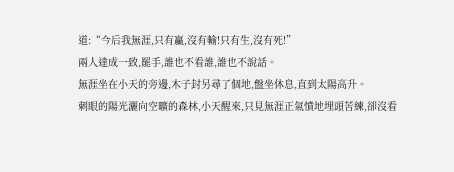道:“今后我無涯,只有贏,沒有輸!只有生,沒有死!”
兩人達成一致,罷手,誰也不看誰,誰也不說話。
無涯坐在小天的旁邊,木子封另尋了個地,盤坐休息,直到太陽高升。
刺眼的陽光灑向空曠的森林,小天醒來,只見無涯正氣憤地埋頭苦練,卻沒看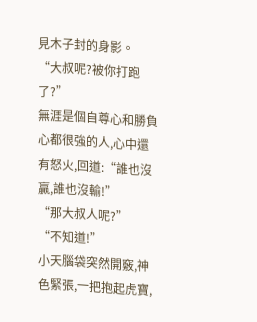見木子封的身影。
“大叔呢?被你打跑了?”
無涯是個自尊心和勝負心都很強的人,心中還有怒火,回道:“誰也沒贏,誰也沒輸!”
“那大叔人呢?”
“不知道!”
小天腦袋突然開竅,神色緊張,一把抱起虎寶,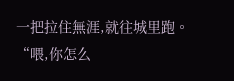一把拉住無涯,就往城里跑。
“喂,你怎么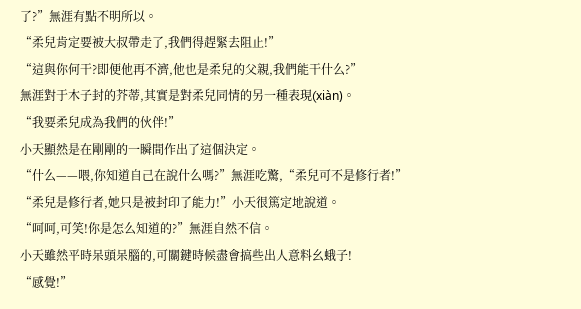了?”無涯有點不明所以。
“柔兒肯定要被大叔帶走了,我們得趕緊去阻止!”
“這與你何干?即便他再不濟,他也是柔兒的父親,我們能干什么?”
無涯對于木子封的芥蒂,其實是對柔兒同情的另一種表現(xiàn)。
“我要柔兒成為我們的伙伴!”
小天顯然是在剛剛的一瞬間作出了這個決定。
“什么——喂,你知道自己在說什么嗎?”無涯吃驚,“柔兒可不是修行者!”
“柔兒是修行者,她只是被封印了能力!”小天很篤定地說道。
“呵呵,可笑!你是怎么知道的?”無涯自然不信。
小天雖然平時呆頭呆腦的,可關鍵時候盡會搞些出人意料幺蛾子!
“感覺!”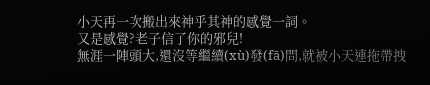小天再一次搬出來神乎其神的感覺一詞。
又是感覺?老子信了你的邪兒!
無涯一陣頭大,還沒等繼續(xù)發(fā)問,就被小天連拖帶拽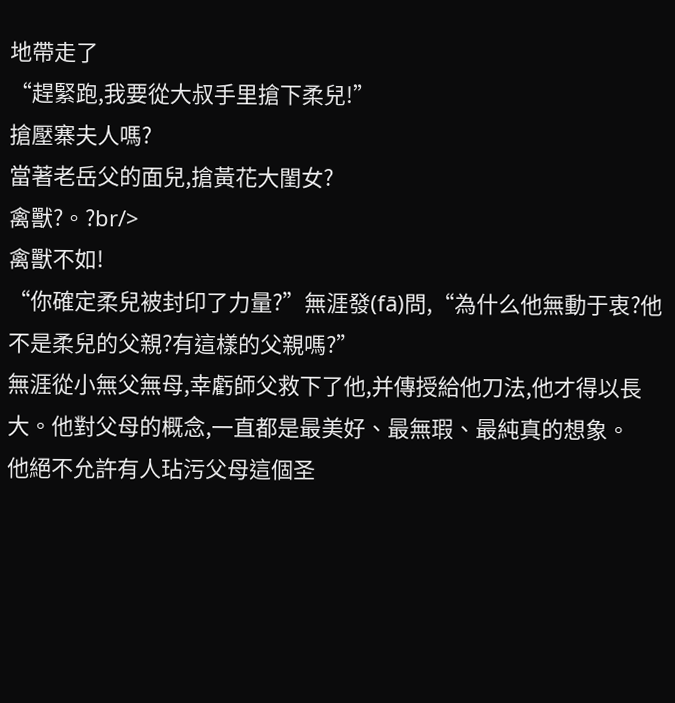地帶走了
“趕緊跑,我要從大叔手里搶下柔兒!”
搶壓寨夫人嗎?
當著老岳父的面兒,搶黃花大閨女?
禽獸?。?br/>
禽獸不如!
“你確定柔兒被封印了力量?”無涯發(fā)問,“為什么他無動于衷?他不是柔兒的父親?有這樣的父親嗎?”
無涯從小無父無母,幸虧師父救下了他,并傳授給他刀法,他才得以長大。他對父母的概念,一直都是最美好、最無瑕、最純真的想象。
他絕不允許有人玷污父母這個圣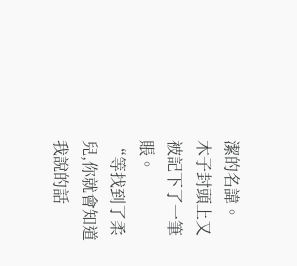潔的名諱。
木子封頭上又被記下了一筆賬。
“等找到了柔兒,你就會知道我說的話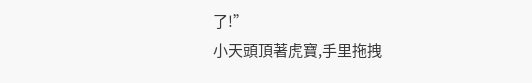了!”
小天頭頂著虎寶,手里拖拽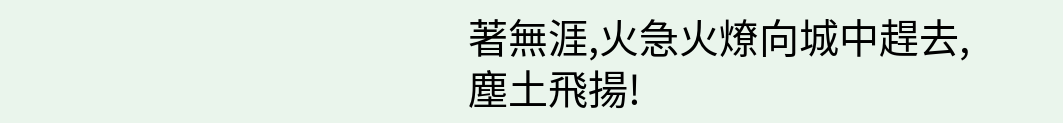著無涯,火急火燎向城中趕去,塵土飛揚!